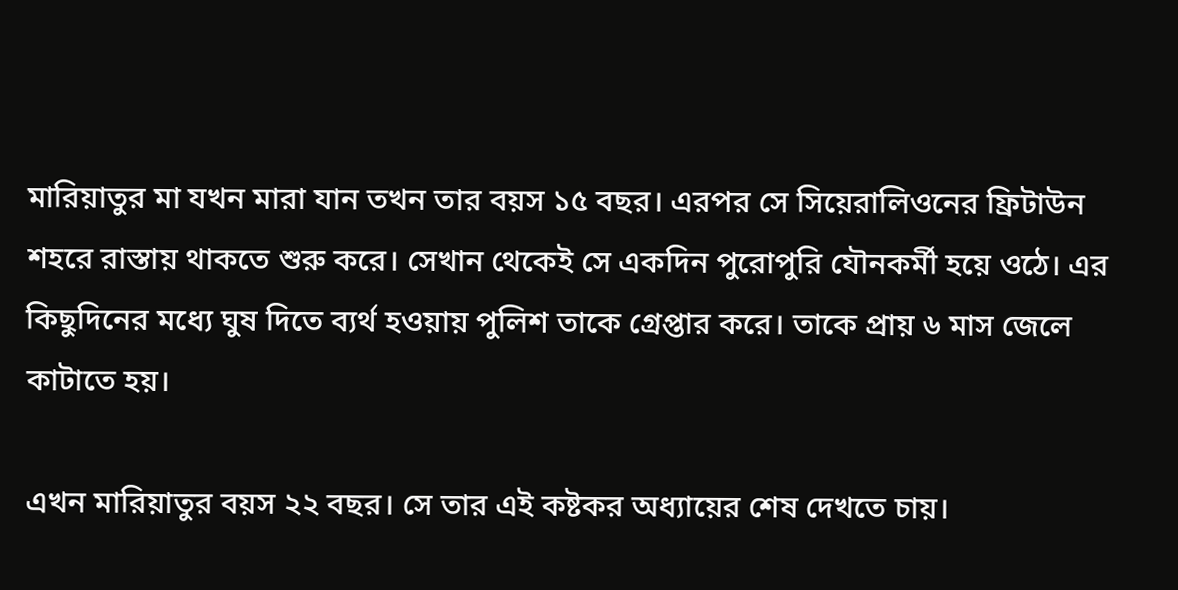মারিয়াতুর মা যখন মারা যান তখন তার বয়স ১৫ বছর। এরপর সে সিয়েরালিওনের ফ্রিটাউন শহরে রাস্তায় থাকতে শুরু করে। সেখান থেকেই সে একদিন পুরোপুরি যৌনকর্মী হয়ে ওঠে। এর কিছুদিনের মধ্যে ঘুষ দিতে ব্যর্থ হওয়ায় পুলিশ তাকে গ্রেপ্তার করে। তাকে প্রায় ৬ মাস জেলে কাটাতে হয়।

এখন মারিয়াতুর বয়স ২২ বছর। সে তার এই কষ্টকর অধ্যায়ের শেষ দেখতে চায়।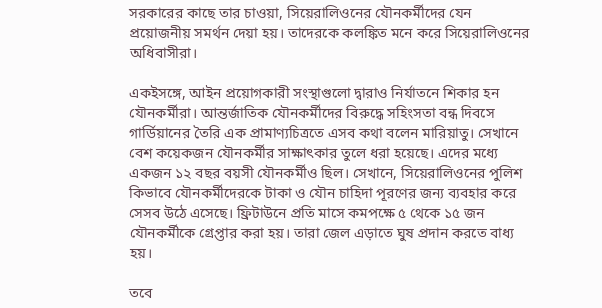সরকারের কাছে তার চাওয়া, সিয়েরালিওনের যৌনকর্মীদের যেন প্রয়োজনীয় সমর্থন দেয়া হয়। তাদেরকে কলঙ্কিত মনে করে সিয়েরালিওনের অধিবাসীরা।

একইসঙ্গে, আইন প্রয়োগকারী সংস্থাগুলো দ্বারাও নির্যাতনে শিকার হন যৌনকর্মীরা। আন্তর্জাতিক যৌনকর্মীদের বিরুদ্ধে সহিংসতা বন্ধ দিবসে গার্ডিয়ানের তৈরি এক প্রামাণ্যচিত্রতে এসব কথা বলেন মারিয়াতু। সেখানে বেশ কয়েকজন যৌনকর্মীর সাক্ষাৎকার তুলে ধরা হয়েছে। এদের মধ্যে একজন ১২ বছর বয়সী যৌনকর্মীও ছিল। সেখানে, সিয়েরালিওনের পুলিশ কিভাবে যৌনকর্মীদেরকে টাকা ও যৌন চাহিদা পূরণের জন্য ব্যবহার করে সেসব উঠে এসেছে। ফ্রিটাউনে প্রতি মাসে কমপক্ষে ৫ থেকে ১৫ জন যৌনকর্মীকে গ্রেপ্তার করা হয়। তারা জেল এড়াতে ঘুষ প্রদান করতে বাধ্য হয়।

তবে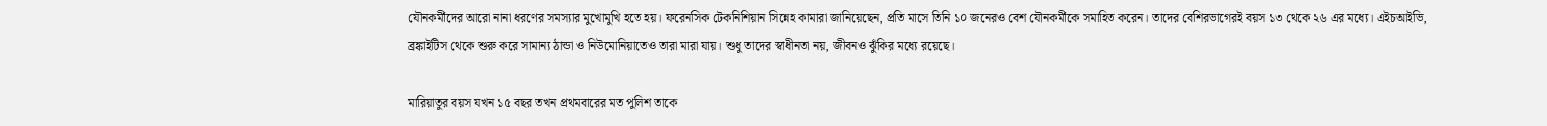যৌনকর্মীদের আরো নানা ধরণের সমস্যার মুখোমুখি হতে হয়। ফরেনসিক টেকনিশিয়ান সিন্নেহ কামারা জানিয়েছেন, প্রতি মাসে তিনি ১০ জনেরও বেশ যৌনকর্মীকে সমাহিত করেন। তাদের বেশিরভাগেরই বয়স ১৩ থেকে ২৬ এর মধ্যে। এইচআইভি, ব্রঙ্কাইটিস থেকে শুরু করে সামান্য ঠান্ডা ও নিউমোনিয়াতেও তারা মারা যায়। শুধু তাদের স্বাধীনতা নয়, জীবনও ঝুঁকির মধ্যে রয়েছে।

মারিয়াতুর বয়স যখন ১৫ বছর তখন প্রথমবারের মত পুলিশ তাকে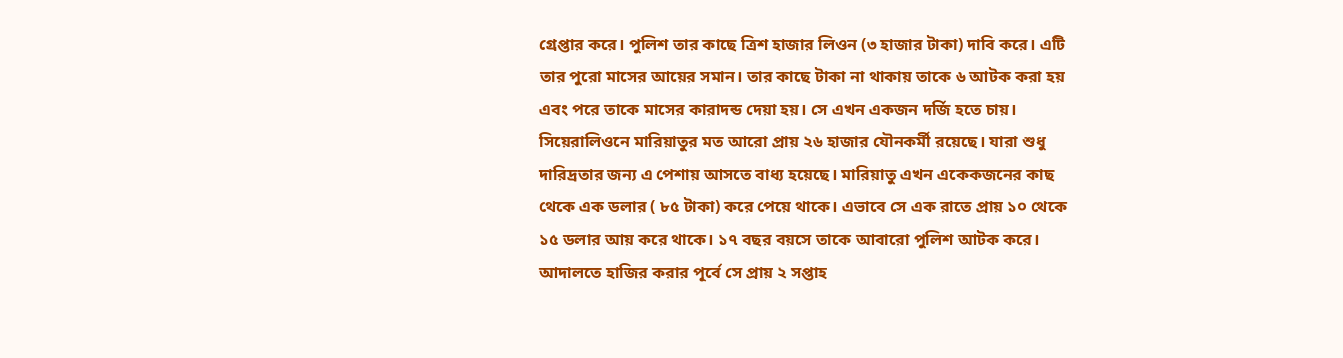গ্রেপ্তার করে। পুলিশ তার কাছে ত্রিশ হাজার লিওন (৩ হাজার টাকা) দাবি করে। এটি তার পুরো মাসের আয়ের সমান। তার কাছে টাকা না থাকায় তাকে ৬ আটক করা হয় এবং পরে তাকে মাসের কারাদন্ড দেয়া হয়। সে এখন একজন দর্জি হতে চায়। সিয়েরালিওনে মারিয়াতুর মত আরো প্রায় ২৬ হাজার যৌনকর্মী রয়েছে। যারা শুধু দারিদ্রতার জন্য এ পেশায় আসতে বাধ্য হয়েছে। মারিয়াতু এখন একেকজনের কাছ থেকে এক ডলার ( ৮৫ টাকা) করে পেয়ে থাকে। এভাবে সে এক রাতে প্রায় ১০ থেকে ১৫ ডলার আয় করে থাকে। ১৭ বছর বয়সে তাকে আবারো পুলিশ আটক করে। আদালতে হাজির করার পূর্বে সে প্রায় ২ সপ্তাহ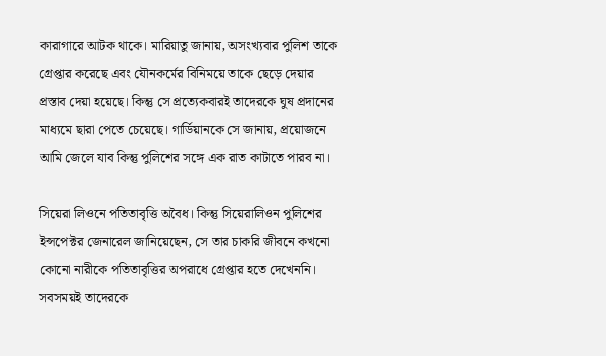কারাগারে আটক থাকে। মারিয়াতু জানায়, অসংখ্যবার পুলিশ তাকে গ্রেপ্তার করেছে এবং যৌনকর্মের বিনিময়ে তাকে ছেড়ে দেয়ার প্রস্তাব দেয়া হয়েছে। কিন্তু সে প্রত্যেকবারই তাদেরকে ঘুষ প্রদানের মাধ্যমে ছারা পেতে চেয়েছে। গার্ডিয়ানকে সে জানায়, প্রয়োজনে আমি জেলে যাব কিন্তু পুলিশের সঙ্গে এক রাত কাটাতে পারব না।

সিয়েরা লিওনে পতিতাবৃত্তি অবৈধ। কিন্তু সিয়েরালিওন পুলিশের ইন্সপেক্টর জেনারেল জানিয়েছেন, সে তার চাকরি জীবনে কখনো কোনো নারীকে পতিতাবৃত্তির অপরাধে গ্রেপ্তার হতে দেখেননি। সবসময়ই তাদেরকে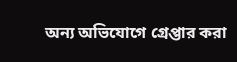অন্য অভিযোগে গ্রেপ্তার করা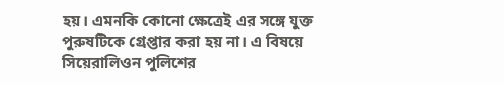হয়। এমনকি কোনো ক্ষেত্রেই এর সঙ্গে যুক্ত পুরুষটিকে গ্রেপ্তার করা হয় না। এ বিষয়ে সিয়েরালিওন পুলিশের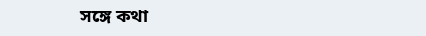সঙ্গে কথা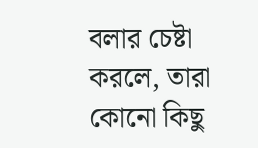বলার চেষ্টা করলে, তারা কোনো কিছু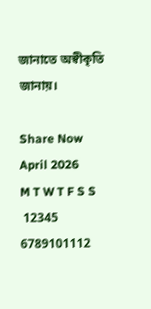জানাতে অস্বীকৃতি জানায়।

Share Now
April 2026
M T W T F S S
 12345
6789101112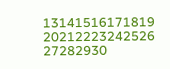13141516171819
20212223242526
27282930